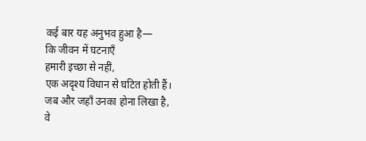कई बार यह अनुभव हुआ है—
कि जीवन में घटनाएँ
हमारी इच्छा से नहीं,
एक अदृश्य विधान से घटित होती हैं।
जब और जहाँ उनका होना लिखा है,
वे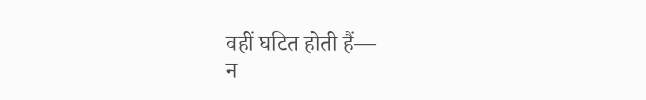वहीं घटित होती हैं—
न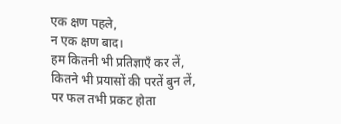एक क्षण पहले,
न एक क्षण बाद।
हम कितनी भी प्रतिज्ञाएँ कर लें,
कितने भी प्रयासों की परतें बुन लें,
पर फल तभी प्रकट होता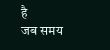है
जब समय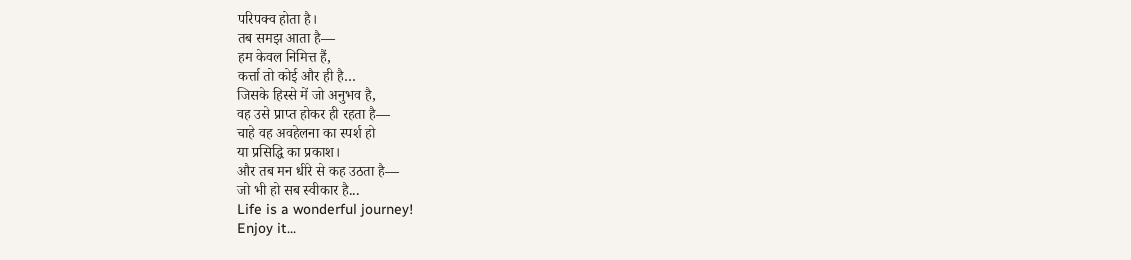परिपक्व होता है।
तब समझ आता है—
हम केवल निमित्त हैं,
कर्त्ता तो कोई और ही है…
जिसके हिस्से में जो अनुभव है,
वह उसे प्राप्त होकर ही रहता है—
चाहे वह अवहेलना का स्पर्श हो
या प्रसिद्धि का प्रकाश।
और तब मन धीरे से कह उठता है—
जो भी हो सब स्वीकार है...
Life is a wonderful journey!
Enjoy it...